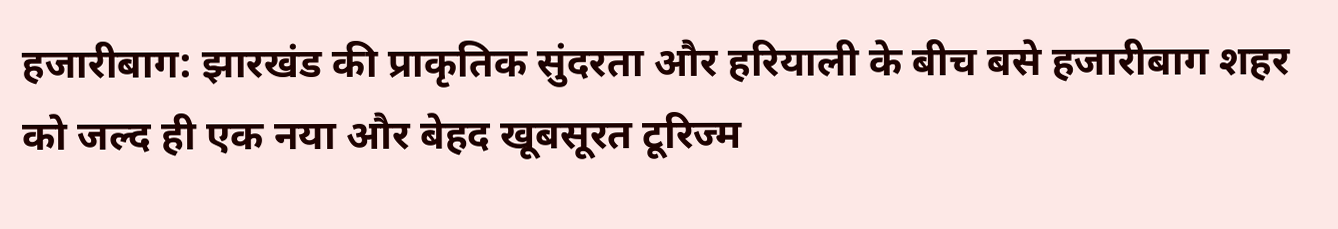हजारीबाग: झारखंड की प्राकृतिक सुंदरता और हरियाली के बीच बसे हजारीबाग शहर को जल्द ही एक नया और बेहद खूबसूरत टूरिज्म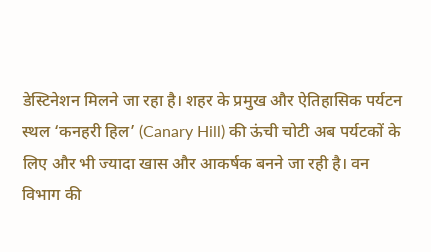डेस्टिनेशन मिलने जा रहा है। शहर के प्रमुख और ऐतिहासिक पर्यटन स्थल ‘कनहरी हिल’ (Canary Hill) की ऊंची चोटी अब पर्यटकों के लिए और भी ज्यादा खास और आकर्षक बनने जा रही है। वन विभाग की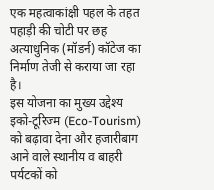एक महत्वाकांक्षी पहल के तहत पहाड़ी की चोटी पर छह अत्याधुनिक (मॉडर्न) कॉटेज का निर्माण तेजी से कराया जा रहा है।
इस योजना का मुख्य उद्देश्य इको-टूरिज्म (Eco-Tourism) को बढ़ावा देना और हजारीबाग आने वाले स्थानीय व बाहरी पर्यटकों को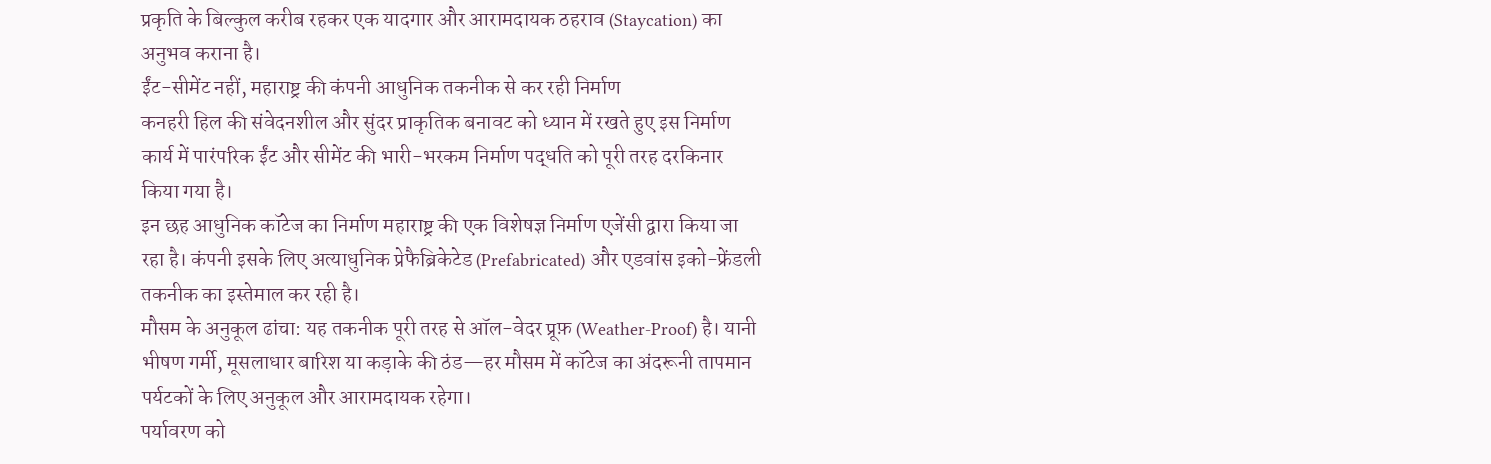प्रकृति के बिल्कुल करीब रहकर एक यादगार और आरामदायक ठहराव (Staycation) का अनुभव कराना है।
ईंट-सीमेंट नहीं, महाराष्ट्र की कंपनी आधुनिक तकनीक से कर रही निर्माण
कनहरी हिल की संवेदनशील और सुंदर प्राकृतिक बनावट को ध्यान में रखते हुए इस निर्माण कार्य में पारंपरिक ईंट और सीमेंट की भारी-भरकम निर्माण पद्धति को पूरी तरह दरकिनार किया गया है।
इन छह आधुनिक कॉटेज का निर्माण महाराष्ट्र की एक विशेषज्ञ निर्माण एजेंसी द्वारा किया जा रहा है। कंपनी इसके लिए अत्याधुनिक प्रेफैब्रिकेटेड (Prefabricated) और एडवांस इको-फ्रेंडली तकनीक का इस्तेमाल कर रही है।
मौसम के अनुकूल ढांचा: यह तकनीक पूरी तरह से ऑल-वेदर प्रूफ़ (Weather-Proof) है। यानी भीषण गर्मी, मूसलाधार बारिश या कड़ाके की ठंड—हर मौसम में कॉटेज का अंदरूनी तापमान पर्यटकों के लिए अनुकूल और आरामदायक रहेगा।
पर्यावरण को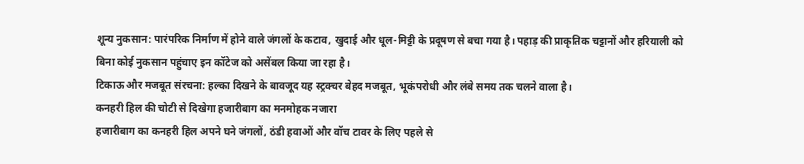शून्य नुकसान: पारंपरिक निर्माण में होने वाले जंगलों के कटाव, खुदाई और धूल-मिट्टी के प्रदूषण से बचा गया है। पहाड़ की प्राकृतिक चट्टानों और हरियाली को बिना कोई नुकसान पहुंचाए इन कॉटेज को असेंबल किया जा रहा है।
टिकाऊ और मजबूत संरचना: हल्का दिखने के बावजूद यह स्ट्रक्चर बेहद मजबूत, भूकंपरोधी और लंबे समय तक चलने वाला है।
कनहरी हिल की चोटी से दिखेगा हजारीबाग का मनमोहक नजारा
हजारीबाग का कनहरी हिल अपने घने जंगलों, ठंडी हवाओं और वॉच टावर के लिए पहले से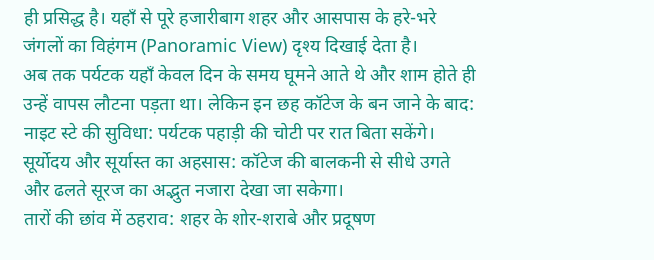ही प्रसिद्ध है। यहाँ से पूरे हजारीबाग शहर और आसपास के हरे-भरे जंगलों का विहंगम (Panoramic View) दृश्य दिखाई देता है।
अब तक पर्यटक यहाँ केवल दिन के समय घूमने आते थे और शाम होते ही उन्हें वापस लौटना पड़ता था। लेकिन इन छह कॉटेज के बन जाने के बाद:
नाइट स्टे की सुविधा: पर्यटक पहाड़ी की चोटी पर रात बिता सकेंगे।
सूर्योदय और सूर्यास्त का अहसास: कॉटेज की बालकनी से सीधे उगते और ढलते सूरज का अद्भुत नजारा देखा जा सकेगा।
तारों की छांव में ठहराव: शहर के शोर-शराबे और प्रदूषण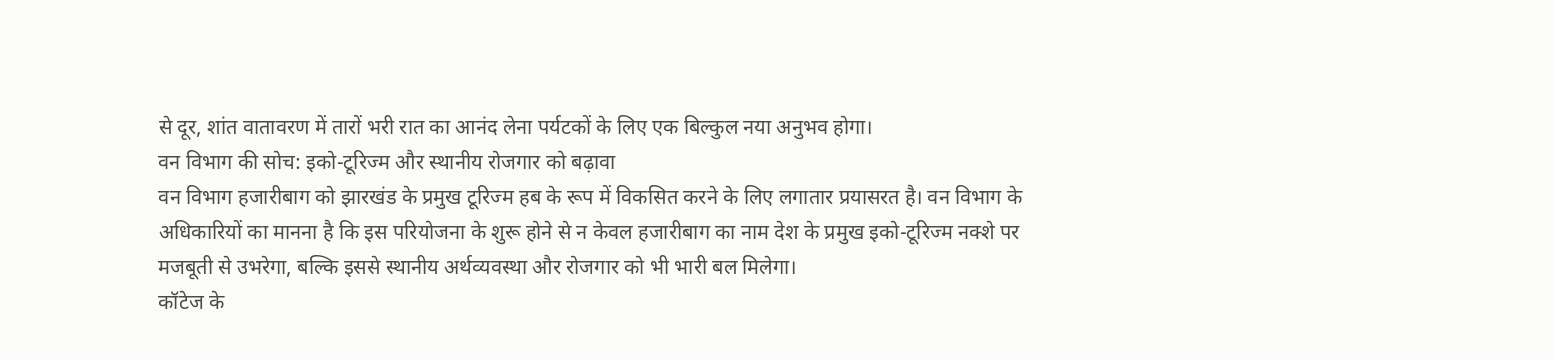से दूर, शांत वातावरण में तारों भरी रात का आनंद लेना पर्यटकों के लिए एक बिल्कुल नया अनुभव होगा।
वन विभाग की सोच: इको-टूरिज्म और स्थानीय रोजगार को बढ़ावा
वन विभाग हजारीबाग को झारखंड के प्रमुख टूरिज्म हब के रूप में विकसित करने के लिए लगातार प्रयासरत है। वन विभाग के अधिकारियों का मानना है कि इस परियोजना के शुरू होने से न केवल हजारीबाग का नाम देश के प्रमुख इको-टूरिज्म नक्शे पर मजबूती से उभरेगा, बल्कि इससे स्थानीय अर्थव्यवस्था और रोजगार को भी भारी बल मिलेगा।
कॉटेज के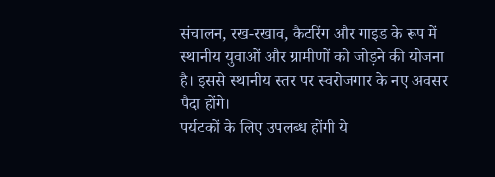संचालन, रख-रखाव, कैटरिंग और गाइड के रूप में स्थानीय युवाओं और ग्रामीणों को जोड़ने की योजना है। इससे स्थानीय स्तर पर स्वरोजगार के नए अवसर पैदा होंगे।
पर्यटकों के लिए उपलब्ध होंगी ये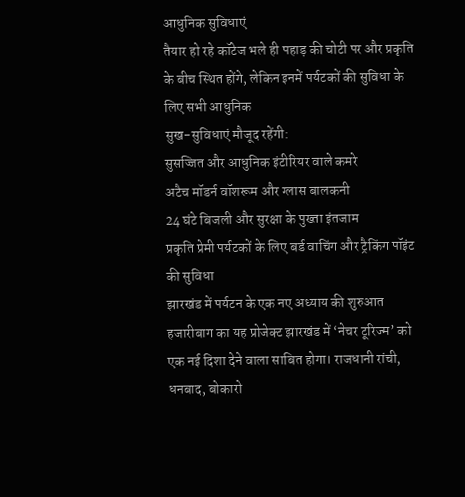आधुनिक सुविधाएं
तैयार हो रहे कॉटेज भले ही पहाड़ की चोटी पर और प्रकृति के बीच स्थित होंगे, लेकिन इनमें पर्यटकों की सुविधा के लिए सभी आधुनिक
सुख-सुविधाएं मौजूद रहेंगी:
सुसज्जित और आधुनिक इंटीरियर वाले कमरे
अटैच मॉडर्न वॉशरूम और ग्लास बालकनी
24 घंटे बिजली और सुरक्षा के पुख्ता इंतजाम
प्रकृति प्रेमी पर्यटकों के लिए बर्ड वाचिंग और ट्रैकिंग पॉइंट की सुविधा
झारखंड में पर्यटन के एक नए अध्याय की शुरुआत
हजारीबाग का यह प्रोजेक्ट झारखंड में ‘नेचर टूरिज्म’ को एक नई दिशा देने वाला साबित होगा। राजधानी रांची, धनबाद, बोकारो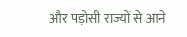और पड़ोसी राज्यों से आने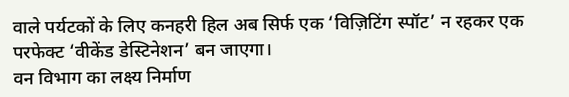वाले पर्यटकों के लिए कनहरी हिल अब सिर्फ एक ‘विज़िटिंग स्पॉट’ न रहकर एक परफेक्ट ‘वीकेंड डेस्टिनेशन’ बन जाएगा।
वन विभाग का लक्ष्य निर्माण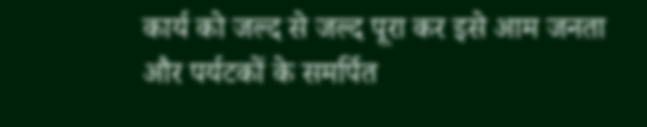कार्य को जल्द से जल्द पूरा कर इसे आम जनता और पर्यटकों के समर्पित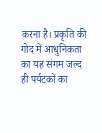करना है। प्रकृति की गोद में आधुनिकता का यह संगम जल्द ही पर्यटकों का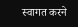स्वागत करने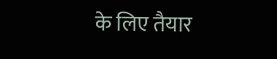के लिए तैयार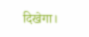दिखेगा।